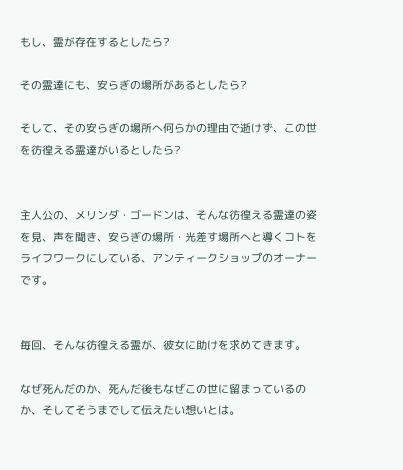もし、霊が存在するとしたら?

その霊達にも、安らぎの場所があるとしたら?

そして、その安らぎの場所へ何らかの理由で逝けず、この世を彷徨える霊達がいるとしたら?


主人公の、メリンダ・ゴードンは、そんな彷徨える霊達の姿を見、声を聞き、安らぎの場所・光差す場所へと導くコトをライフワークにしている、アンティークショップのオーナーです。


毎回、そんな彷徨える霊が、彼女に助けを求めてきます。

なぜ死んだのか、死んだ後もなぜこの世に留まっているのか、そしてそうまでして伝えたい想いとは。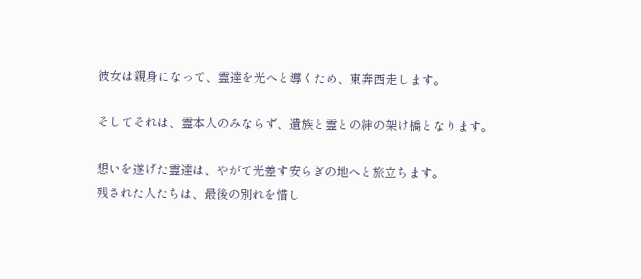彼女は親身になって、霊達を光へと導くため、東奔西走します。

そしてそれは、霊本人のみならず、遺族と霊との絆の架け橋となります。

想いを遂げた霊達は、やがて光差す安らぎの地へと旅立ちます。
残された人たちは、最後の別れを惜し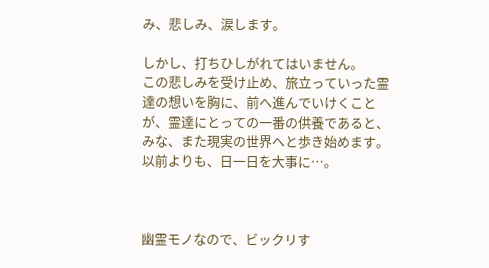み、悲しみ、涙します。

しかし、打ちひしがれてはいません。
この悲しみを受け止め、旅立っていった霊達の想いを胸に、前へ進んでいけくことが、霊達にとっての一番の供養であると、みな、また現実の世界へと歩き始めます。
以前よりも、日一日を大事に…。



幽霊モノなので、ビックリす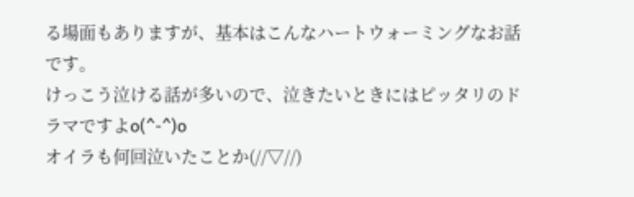る場面もありますが、基本はこんなハートウォーミングなお話です。
けっこう泣ける話が多いので、泣きたいときにはピッタリのドラマですよo(^-^)o
オイラも何回泣いたことか(//▽//)